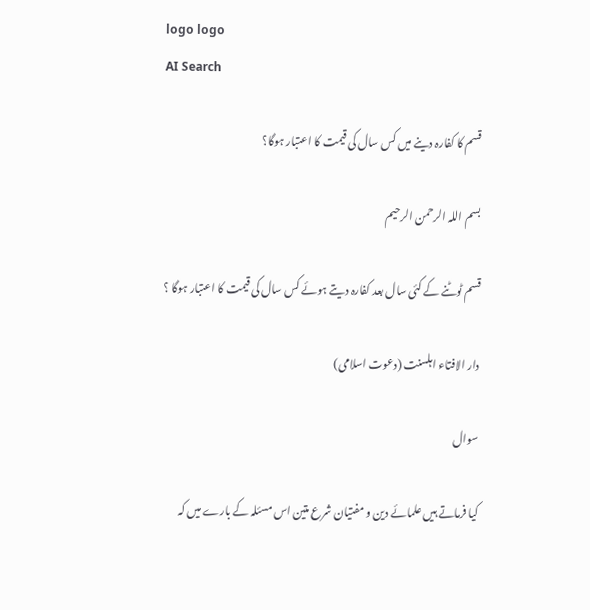logo logo
AI Search

قسم کا کفارہ دینے میں کس سال کی قیمت کا اعتبار ہوگا؟

بسم اللہ الرحمن الرحیم

قسم ٹوٹنے کے کئی سال بعد کفارہ دیتے ہوئے کس سال کی قیمت کا اعتبار ہوگا ؟

دار الافتاء اہلسنت (دعوت اسلامی)

سوال

کیا فرماتے ہیں علمائے دین و مفتیان شرع متین اس مسئلہ کے بارے میں کہ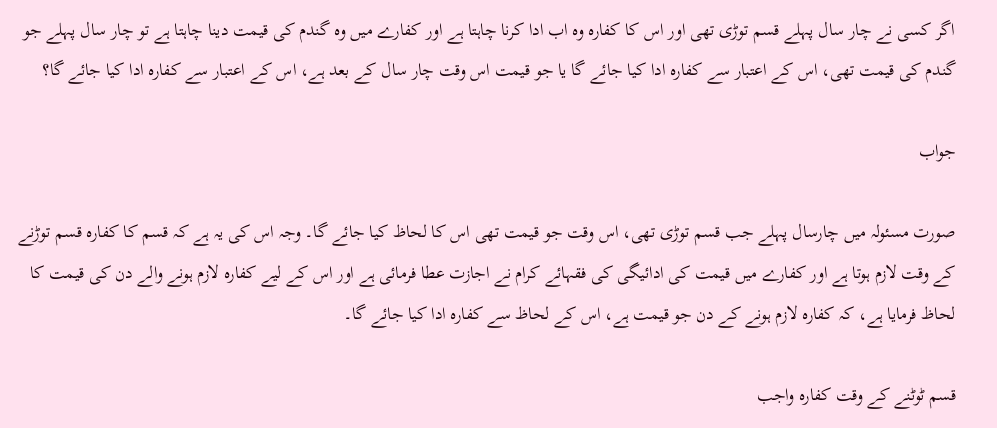اگر کسی نے چار سال پہلے قسم توڑی تھی اور اس کا کفارہ وہ اب ادا کرنا چاہتا ہے اور کفارے میں وہ گندم کی قیمت دینا چاہتا ہے تو چار سال پہلے جو گندم کی قیمت تھی، اس کے اعتبار سے کفارہ ادا کیا جائے گا یا جو قیمت اس وقت چار سال کے بعد ہے، اس کے اعتبار سے کفارہ ادا کیا جائے گا؟

جواب

صورت مسئولہ میں چارسال پہلے جب قسم توڑی تھی، اس وقت جو قیمت تھی اس کا لحاظ کیا جائے گا۔ وجہ اس کی یہ ہے کہ قسم کا کفارہ قسم توڑنے کے وقت لازم ہوتا ہے اور کفارے میں قیمت کی ادائیگی کی فقہائے کرام نے اجازت عطا فرمائی ہے اور اس کے لیے کفارہ لازم ہونے والے دن کی قیمت کا لحاظ فرمایا ہے، کہ کفارہ لازم ہونے کے دن جو قیمت ہے، اس کے لحاظ سے کفارہ ادا کیا جائے گا۔

قسم ٹوٹنے کے وقت کفارہ واجب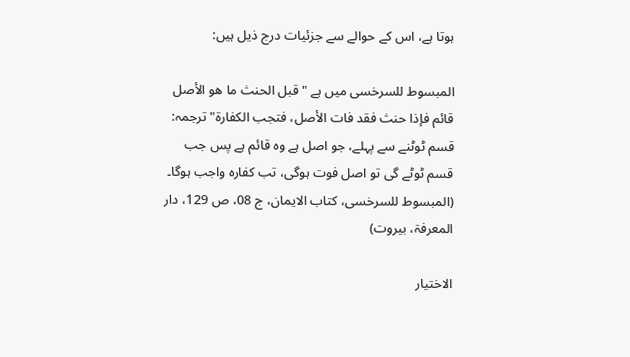ہوتا ہے، اس کے حوالے سے جزئیات درج ذیل ہیں:

المبسوط للسرخسی میں ہے "قبل الحنث ما هو الأصل قائم فإذا حنث فقد فات الأصل، فتجب الكفارة" ترجمہ: قسم ٹوٹنے سے پہلے، جو اصل ہے وہ قائم ہے پس جب قسم ٹوٹے گی تو اصل فوت ہوگی، تب کفارہ واجب ہوگا۔ (المبسوط للسرخسی، کتاب الایمان، ج 08، ص 129، دار المعرفۃ، بیروت)

الاختیار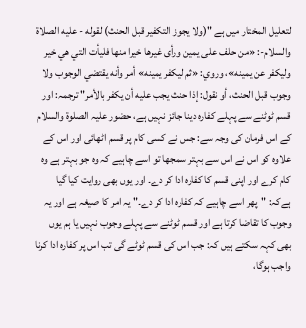لتعلیل المختار میں ہے "(ولا يجوز التكفير قبل الحنث) لقوله - عليه الصلاة والسلام-: «من حلف على يمين ورأى غيرها خيرا منها فليأت التي هي خير وليكفر عن يمينه»، وروي: «ثم ليكفر يمينه» أمر وأنه يقتضي الوجوب ولا وجوب قبل الحنث، أو نقول: إذا حنث يجب عليه أن يكفر بالأمر" ترجمہ: اور قسم ٹوٹنے سے پہلے کفارہ دینا جائز نہیں ہے، حضور علیہ الصلوۃ والسلام کے اس فرمان کی وجہ سے: جس نے کسی کام پر قسم اٹھائی اور اس کے علاوہ کو اس نے اس سے بہتر سمجھا تو اسے چاہیے کہ وہ جو بہتر ہے وہ کام کرے اور اپنی قسم کا کفارہ ادا کر دے۔ اور یوں بھی روایت کیا گیا ہےکہ: "پھر اسے چاہیے کہ کفارہ ادا کر دے۔" یہ امر کا صیغہ ہے اور یہ وجوب کا تقاضا کرتا ہے اور قسم ٹوٹنے سے پہلے وجوب نہیں یا ہم یوں بھی کہہ سکتے ہیں کہ: جب اس کی قسم ٹوٹے گی تب اس پر کفارہ ادا کرنا واجب ہوگا،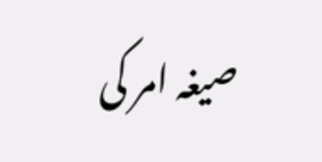صیغہ امر کی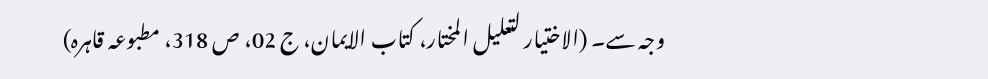وجہ سے۔ (الاختیار لتعلیل المختار، کتاب الایمان، ج 02، ص 318، مطبوعہ قاہرہ)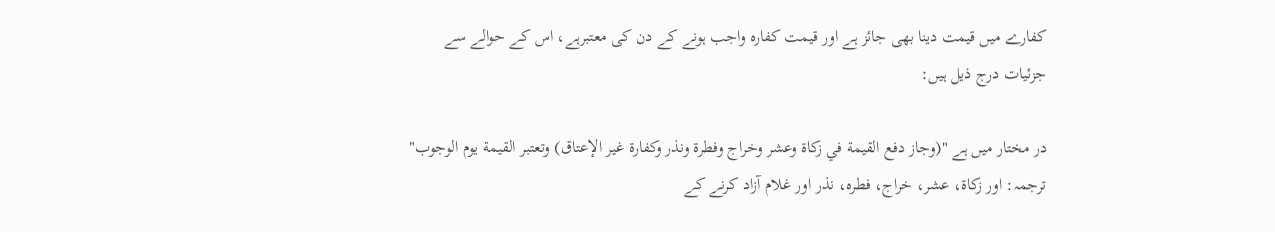کفارے میں قیمت دینا بھی جائز ہے اور قیمت کفارہ واجب ہونے کے دن کی معتبرہے، اس کے حوالے سے جزئیات درج ذیل ہیں:

در مختار میں ہے "(وجاز دفع القيمة في زكاة وعشر وخراج وفطرة ونذر وكفارة غير الإعتاق) وتعتبر القيمة يوم الوجوب" ترجمہ: اور زکاۃ، عشر، خراج، فطرہ، نذر اور غلام آزاد کرنے کے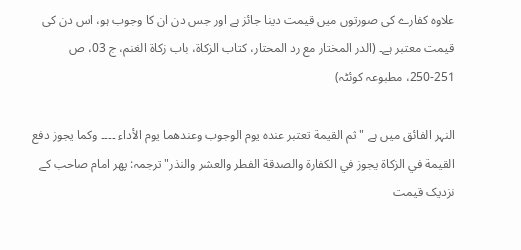علاوہ کفارے کی صورتوں میں قیمت دینا جائز ہے اور جس دن ان کا وجوب ہو، اس دن کی قیمت معتبر ہے۔ (الدر المختار مع رد المحتار، کتاب الزکاۃ، باب زکاۃ الغنم، ج 03، ص 251-250، مطبوعہ کوئٹہ)

النہر الفائق میں ہے "ثم القيمة تعتبر عنده يوم الوجوب وعندهما يوم الأداء ۔۔۔۔ وكما يجوز دفع القيمة في الزكاة يجوز في الكفارة والصدقة الفطر والعشر والنذر" ترجمہ: پھر امام صاحب کے نزدیک قیمت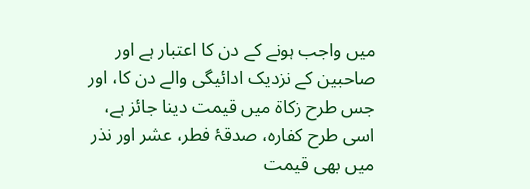میں واجب ہونے کے دن کا اعتبار ہے اور صاحبین کے نزدیک ادائیگی والے دن کا، اور جس طرح زکاۃ میں قیمت دینا جائز ہے، اسی طرح کفارہ، صدقۂ فطر، عشر اور نذر میں بھی قیمت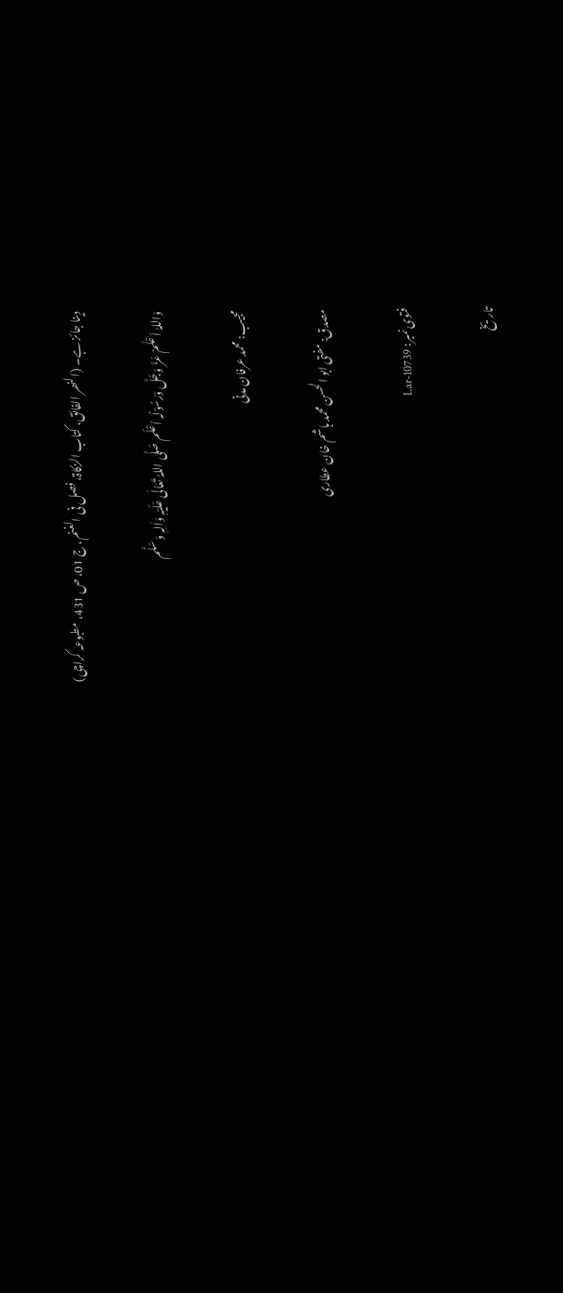دینا جائز ہے۔ (النھر الفائق، کتاب الزکاۃ، فصل فی الغنم، ج 01، ص 431، مطبوعہ کراچی)

وَاللہُ اَعْلَمُ عَزَّ وَجَلَّ وَرَسُوْلُہ اَعْلَم صَلَّی اللہُ تَعَالٰی عَلَیْہِ وَاٰلِہٖ وَسَلَّم

مجیب: محمد عرفان مدنی

مصدق: مفتی ابو الحسن محمد ہاشم خان عطاری

فتوی نمبر: Lar-10739

تاریخ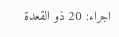اجراء: 20 ذو القعدۃ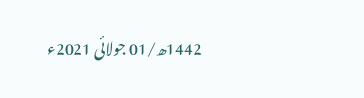1442ھ/01 جولائی 2021ء